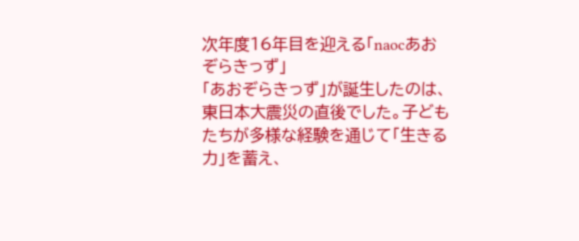次年度16年目を迎える「naocあおぞらきっず」
「あおぞらきっず」が誕生したのは、東日本大震災の直後でした。子どもたちが多様な経験を通じて「生きる力」を蓄え、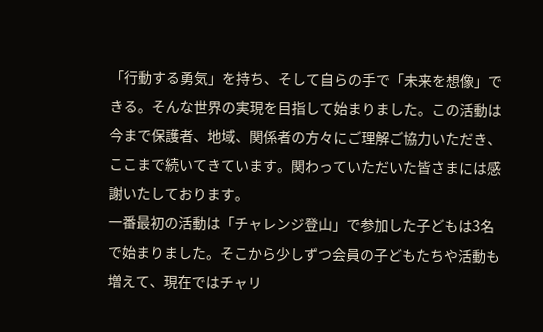「行動する勇気」を持ち、そして自らの手で「未来を想像」できる。そんな世界の実現を目指して始まりました。この活動は今まで保護者、地域、関係者の方々にご理解ご協力いただき、ここまで続いてきています。関わっていただいた皆さまには感謝いたしております。
一番最初の活動は「チャレンジ登山」で参加した子どもは3名で始まりました。そこから少しずつ会員の子どもたちや活動も増えて、現在ではチャリ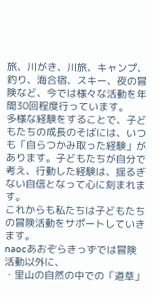旅、川がき、川旅、キャンプ、釣り、海合宿、スキー、夜の冒険など、今では様々な活動を年間30回程度行っています。
多様な経験をすることで、子どもたちの成長のそばには、いつも「自らつかみ取った経験」があります。子どもたちが自分で考え、行動した経験は、揺るぎない自信となって心に刻まれます。
これからも私たちは子どもたちの冒険活動をサポートしていきます。
naocあおぞらきっずでは冒険活動以外に、
・里山の自然の中での「道草」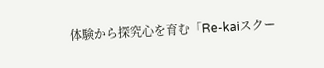体験から探究心を育む「Re-kaiスクー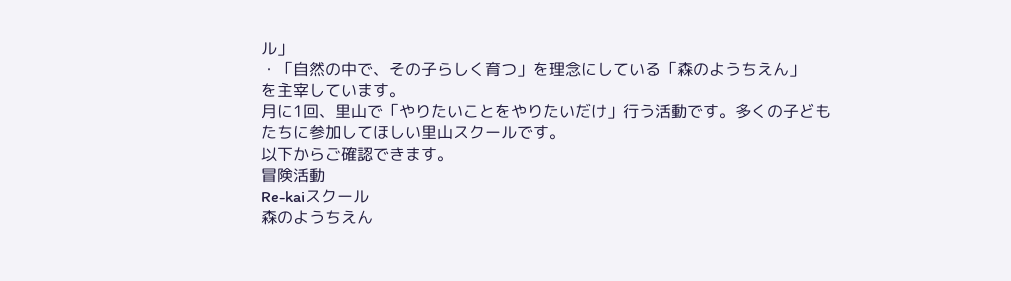ル」
・「自然の中で、その子らしく育つ」を理念にしている「森のようちえん」
を主宰しています。
月に1回、里山で「やりたいことをやりたいだけ」行う活動です。多くの子どもたちに参加してほしい里山スクールです。
以下からご確認できます。
冒険活動
Re-kaiスクール
森のようちえん